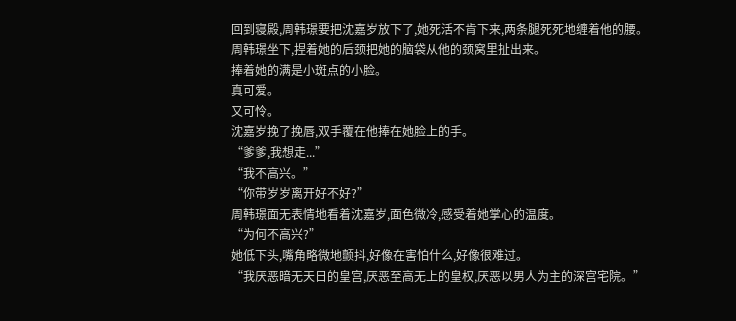回到寝殿,周韩璟要把沈嘉岁放下了,她死活不肯下来,两条腿死死地缠着他的腰。
周韩璟坐下,捏着她的后颈把她的脑袋从他的颈窝里扯出来。
捧着她的满是小斑点的小脸。
真可爱。
又可怜。
沈嘉岁挽了挽唇,双手覆在他捧在她脸上的手。
“爹爹,我想走...”
“我不高兴。”
“你带岁岁离开好不好?”
周韩璟面无表情地看着沈嘉岁,面色微冷,感受着她掌心的温度。
“为何不高兴?”
她低下头,嘴角略微地颤抖,好像在害怕什么,好像很难过。
“我厌恶暗无天日的皇宫,厌恶至高无上的皇权,厌恶以男人为主的深宫宅院。”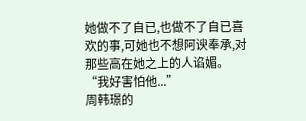她做不了自已,也做不了自已喜欢的事,可她也不想阿谀奉承,对那些高在她之上的人谄媚。
“我好害怕他...”
周韩璟的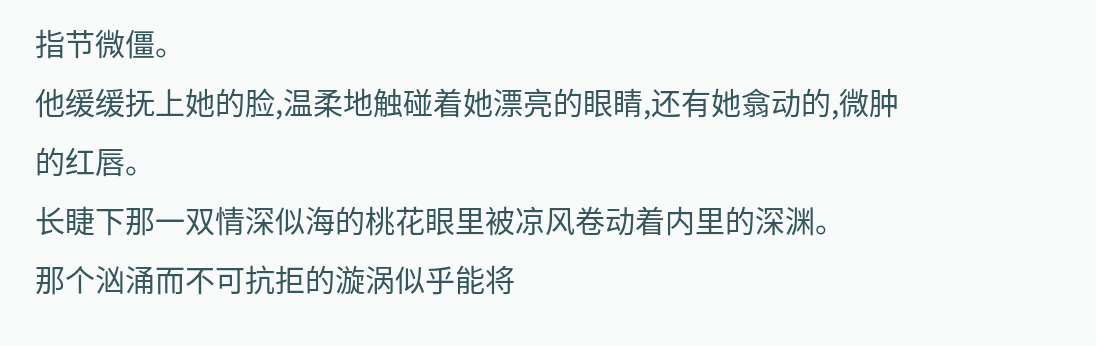指节微僵。
他缓缓抚上她的脸,温柔地触碰着她漂亮的眼睛,还有她翕动的,微肿的红唇。
长睫下那一双情深似海的桃花眼里被凉风卷动着内里的深渊。
那个汹涌而不可抗拒的漩涡似乎能将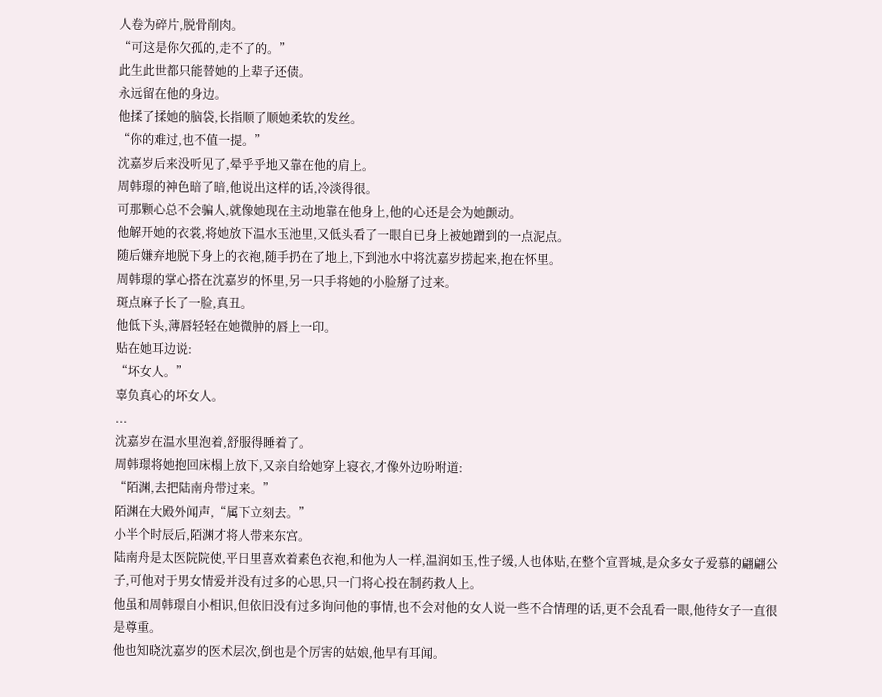人卷为碎片,脱骨削肉。
“可这是你欠孤的,走不了的。”
此生此世都只能替她的上辈子还债。
永远留在他的身边。
他揉了揉她的脑袋,长指顺了顺她柔软的发丝。
“你的难过,也不值一提。”
沈嘉岁后来没听见了,晕乎乎地又靠在他的肩上。
周韩璟的神色暗了暗,他说出这样的话,冷淡得很。
可那颗心总不会骗人,就像她现在主动地靠在他身上,他的心还是会为她颤动。
他解开她的衣裳,将她放下温水玉池里,又低头看了一眼自已身上被她蹭到的一点泥点。
随后嫌弃地脱下身上的衣袍,随手扔在了地上,下到池水中将沈嘉岁捞起来,抱在怀里。
周韩璟的掌心搭在沈嘉岁的怀里,另一只手将她的小脸掰了过来。
斑点麻子长了一脸,真丑。
他低下头,薄唇轻轻在她微肿的唇上一印。
贴在她耳边说:
“坏女人。”
辜负真心的坏女人。
...
沈嘉岁在温水里泡着,舒服得睡着了。
周韩璟将她抱回床榻上放下,又亲自给她穿上寝衣,才像外边吩咐道:
“陌渊,去把陆南舟带过来。”
陌渊在大殿外闻声,“属下立刻去。”
小半个时辰后,陌渊才将人带来东宫。
陆南舟是太医院院使,平日里喜欢着素色衣袍,和他为人一样,温润如玉,性子缓,人也体贴,在整个宣晋城,是众多女子爱慕的翩翩公子,可他对于男女情爱并没有过多的心思,只一门将心投在制药救人上。
他虽和周韩璟自小相识,但依旧没有过多询问他的事情,也不会对他的女人说一些不合情理的话,更不会乱看一眼,他待女子一直很是尊重。
他也知晓沈嘉岁的医术层次,倒也是个厉害的姑娘,他早有耳闻。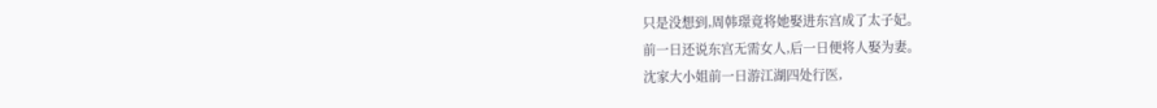只是没想到,周韩璟竟将她娶进东宫成了太子妃。
前一日还说东宫无需女人,后一日便将人娶为妻。
沈家大小姐前一日游江湖四处行医,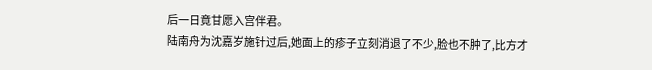后一日竟甘愿入宫伴君。
陆南舟为沈嘉岁施针过后,她面上的疹子立刻消退了不少,脸也不肿了,比方才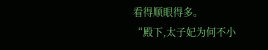看得顺眼得多。
“殿下,太子妃为何不小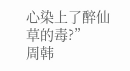心染上了醉仙草的毒?”
周韩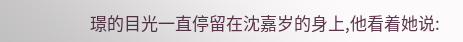璟的目光一直停留在沈嘉岁的身上,他看着她说: